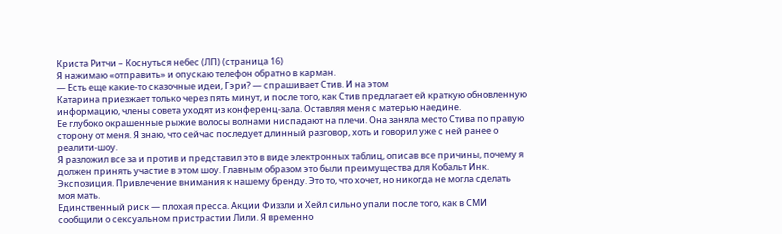Криста Ритчи – Коснуться небес (ЛП) (страница 16)
Я нажимаю «отправить» и опускаю телефон обратно в карман.
— Есть еще какие-то сказочные идеи, Гэри? — спрашивает Стив. И на этом
Катарина приезжает только через пять минут, и после того, как Стив предлагает ей краткую обновленную информацию, члены совета уходят из конференц-зала. Оставляя меня с матерью наедине.
Ее глубоко окрашенные рыжие волосы волнами ниспадают на плечи. Она заняла место Стива по правую сторону от меня. Я знаю, что сейчас последует длинный разговор, хоть и говорил уже с ней ранее о реалити-шоу.
Я разложил все за и против и представил это в виде электронных таблиц, описав все причины, почему я должен принять участие в этом шоу. Главным образом это были преимущества для Кобальт Инк. Экспозиция. Привлечение внимания к нашему бренду. Это то, что хочет, но никогда не могла сделать моя мать.
Единственный риск — плохая пресса. Акции Физзли и Хейл сильно упали после того, как в СМИ сообщили о сексуальном пристрастии Лили. Я временно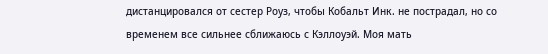дистанцировался от сестер Роуз, чтобы Кобальт Инк. не пострадал, но со временем все сильнее сближаюсь с Кэллоуэй. Моя мать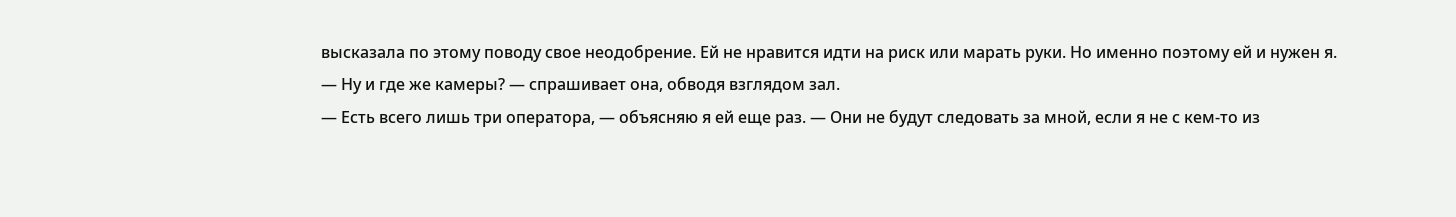высказала по этому поводу свое неодобрение. Ей не нравится идти на риск или марать руки. Но именно поэтому ей и нужен я.
— Ну и где же камеры? — спрашивает она, обводя взглядом зал.
— Есть всего лишь три оператора, — объясняю я ей еще раз. — Они не будут следовать за мной, если я не с кем-то из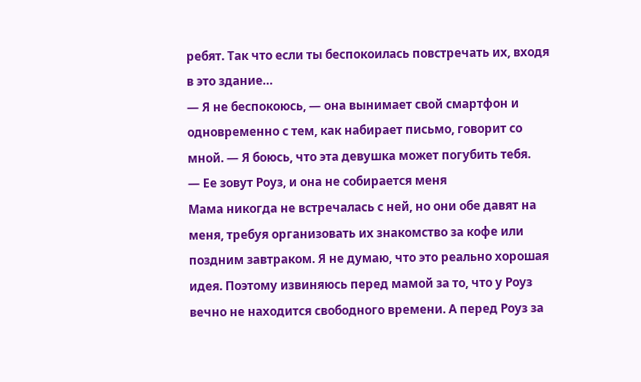ребят. Так что если ты беспокоилась повстречать их, входя в это здание…
— Я не беспокоюсь, — она вынимает свой смартфон и одновременно с тем, как набирает письмо, говорит со мной. — Я боюсь, что эта девушка может погубить тебя.
— Ее зовут Роуз, и она не собирается меня
Мама никогда не встречалась с ней, но они обе давят на меня, требуя организовать их знакомство за кофе или поздним завтраком. Я не думаю, что это реально хорошая идея. Поэтому извиняюсь перед мамой за то, что у Роуз вечно не находится свободного времени. А перед Роуз за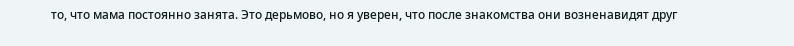то, что мама постоянно занята. Это дерьмово, но я уверен, что после знакомства они возненавидят друг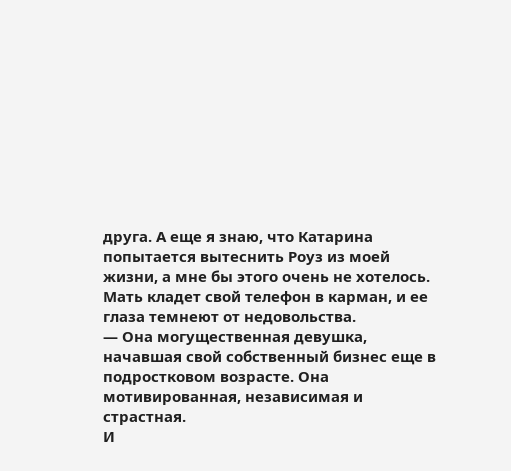друга. А еще я знаю, что Катарина попытается вытеснить Роуз из моей жизни, а мне бы этого очень не хотелось.
Мать кладет свой телефон в карман, и ее глаза темнеют от недовольства.
— Она могущественная девушка, начавшая свой собственный бизнес еще в подростковом возрасте. Она мотивированная, независимая и страстная.
И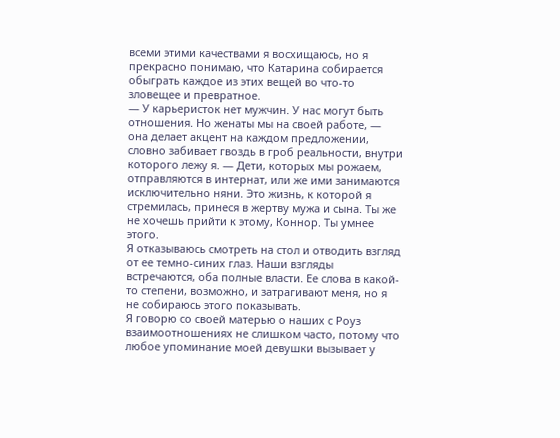всеми этими качествами я восхищаюсь, но я прекрасно понимаю, что Катарина собирается обыграть каждое из этих вещей во что-то зловещее и превратное.
— У карьеристок нет мужчин. У нас могут быть отношения. Но женаты мы на своей работе, — она делает акцент на каждом предложении, словно забивает гвоздь в гроб реальности, внутри которого лежу я. — Дети, которых мы рожаем, отправляются в интернат, или же ими занимаются исключительно няни. Это жизнь, к которой я стремилась, принеся в жертву мужа и сына. Ты же не хочешь прийти к этому, Коннор. Ты умнее этого.
Я отказываюсь смотреть на стол и отводить взгляд от ее темно-синих глаз. Наши взгляды встречаются, оба полные власти. Ее слова в какой-то степени, возможно, и затрагивают меня, но я не собираюсь этого показывать.
Я говорю со своей матерью о наших с Роуз взаимоотношениях не слишком часто, потому что любое упоминание моей девушки вызывает у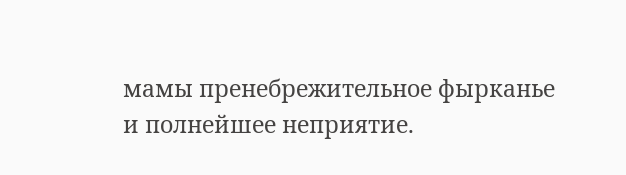мамы пренебрежительное фырканье и полнейшее неприятие.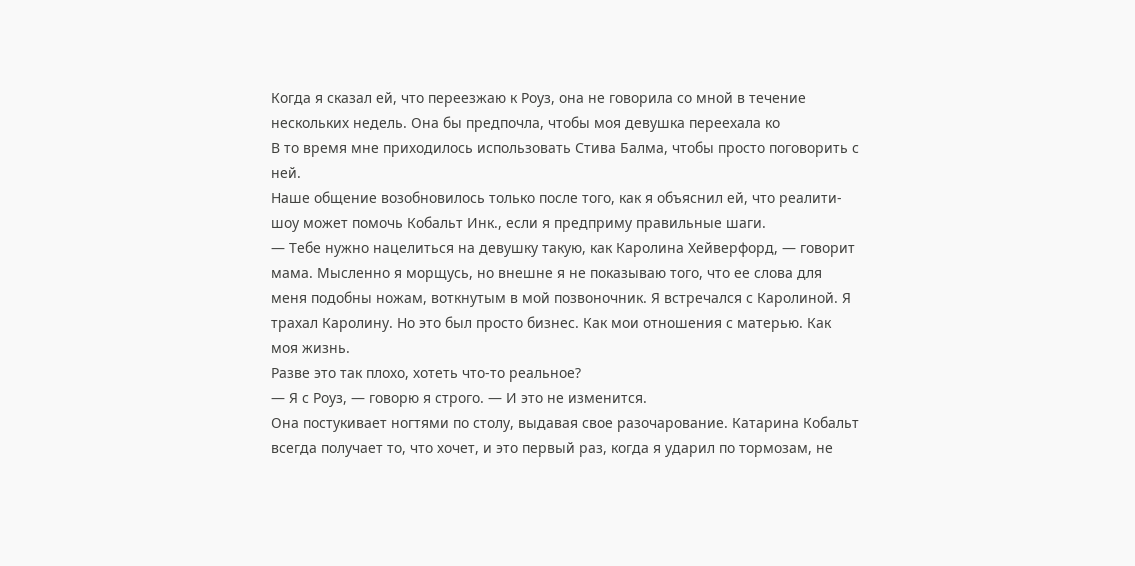Когда я сказал ей, что переезжаю к Роуз, она не говорила со мной в течение нескольких недель. Она бы предпочла, чтобы моя девушка переехала ко
В то время мне приходилось использовать Стива Балма, чтобы просто поговорить с ней.
Наше общение возобновилось только после того, как я объяснил ей, что реалити-шоу может помочь Кобальт Инк., если я предприму правильные шаги.
— Тебе нужно нацелиться на девушку такую, как Каролина Хейверфорд, — говорит мама. Мысленно я морщусь, но внешне я не показываю того, что ее слова для меня подобны ножам, воткнутым в мой позвоночник. Я встречался с Каролиной. Я трахал Каролину. Но это был просто бизнес. Как мои отношения с матерью. Как моя жизнь.
Разве это так плохо, хотеть что-то реальное?
— Я с Роуз, — говорю я строго. — И это не изменится.
Она постукивает ногтями по столу, выдавая свое разочарование. Катарина Кобальт всегда получает то, что хочет, и это первый раз, когда я ударил по тормозам, не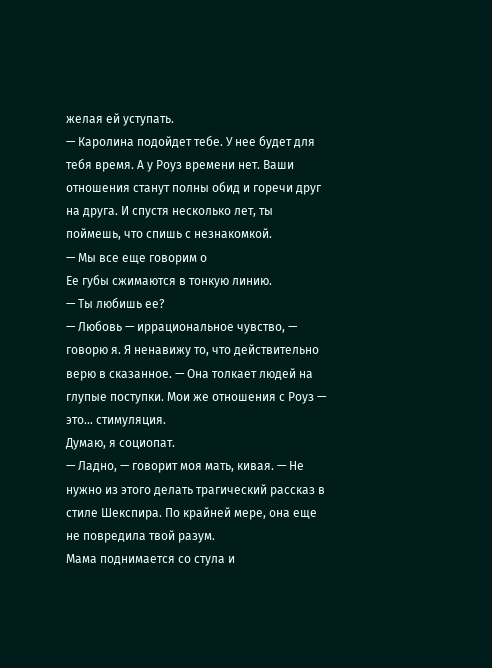желая ей уступать.
— Каролина подойдет тебе. У нее будет для тебя время. А у Роуз времени нет. Ваши отношения станут полны обид и горечи друг на друга. И спустя несколько лет, ты поймешь, что спишь с незнакомкой.
— Мы все еще говорим о
Ее губы сжимаются в тонкую линию.
— Ты любишь ее?
— Любовь — иррациональное чувство, — говорю я. Я ненавижу то, что действительно верю в сказанное. — Она толкает людей на глупые поступки. Мои же отношения с Роуз — это… стимуляция.
Думаю, я социопат.
— Ладно, — говорит моя мать, кивая. — Не нужно из этого делать трагический рассказ в стиле Шекспира. По крайней мере, она еще не повредила твой разум.
Мама поднимается со стула и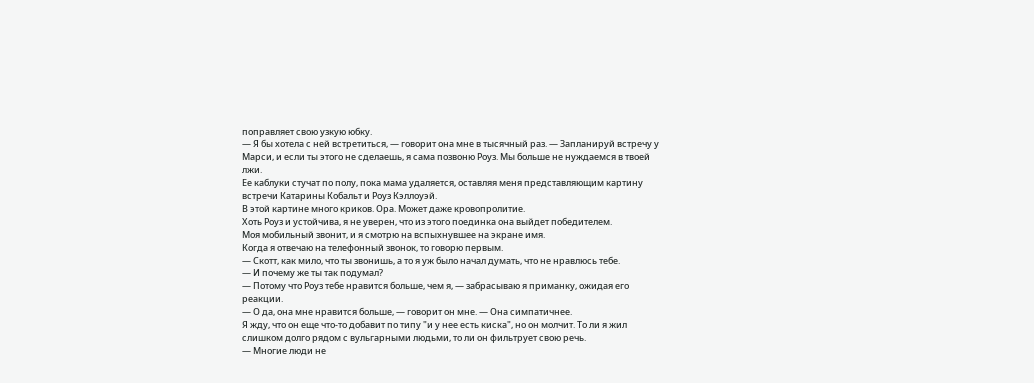поправляет свою узкую юбку.
— Я бы хотела с ней встретиться, — говорит она мне в тысячный раз. — Запланируй встречу у Марси, и если ты этого не сделаешь, я сама позвоню Роуз. Мы больше не нуждаемся в твоей лжи.
Ее каблуки стучат по полу, пока мама удаляется, оставляя меня представляющим картину встречи Катарины Кобальт и Роуз Кэллоуэй.
В этой картине много криков. Ора. Может даже кровопролитие.
Хоть Роуз и устойчива, я не уверен, что из этого поединка она выйдет победителем.
Моя мобильный звонит, и я смотрю на вспыхнувшее на экране имя.
Когда я отвечаю на телефонный звонок, то говорю первым.
— Скотт, как мило, что ты звонишь, а то я уж было начал думать, что не нравлюсь тебе.
— И почему же ты так подумал?
— Потому что Роуз тебе нравится больше, чем я, — забрасываю я приманку, ожидая его реакции.
— О да, она мне нравится больше, — говорит он мне. — Она симпатичнее.
Я жду, что он еще что-то добавит по типу "и у нее есть киска", но он молчит. То ли я жил слишком долго рядом с вульгарными людьми, то ли он фильтрует свою речь.
— Многие люди не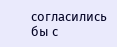согласились бы с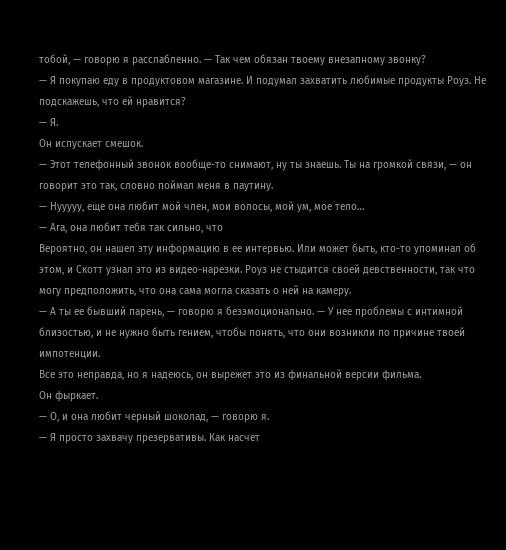тобой, — говорю я расслабленно. — Так чем обязан твоему внезапному звонку?
— Я покупаю еду в продуктовом магазине. И подумал захватить любимые продукты Роуз. Не подскажешь, что ей нравится?
— Я.
Он испускает смешок.
— Этот телефонный звонок вообще-то снимают, ну ты знаешь. Ты на громкой связи, — он говорит это так, словно поймал меня в паутину.
— Нууууу, еще она любит мой член, мои волосы, мой ум, мое тело…
— Ага, она любит тебя так сильно, что
Вероятно, он нашел эту информацию в ее интервью. Или может быть, кто-то упоминал об этом, и Скотт узнал это из видео-нарезки. Роуз не стыдится своей девственности, так что могу предположить, что она сама могла сказать о ней на камеру.
— А ты ее бывший парень, — говорю я безэмоционально. — У нее проблемы с интимной близостью, и не нужно быть гением, чтобы понять, что они возникли по причине твоей импотенции.
Все это неправда, но я надеюсь, он вырежет это из финальной версии фильма.
Он фыркает.
— О, и она любит черный шоколад, — говорю я.
— Я просто захвачу презервативы. Как насчет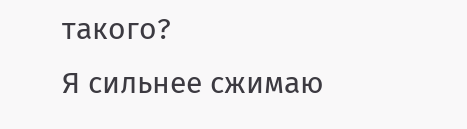такого?
Я сильнее сжимаю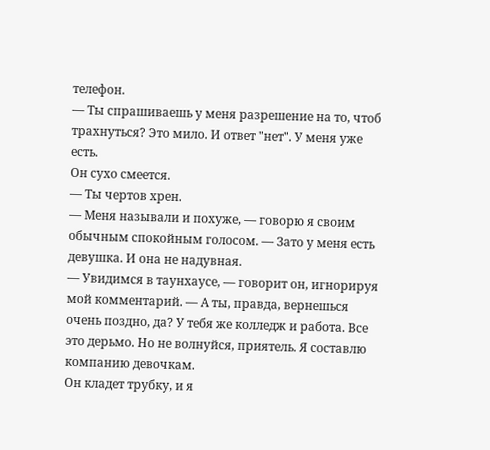телефон.
— Ты спрашиваешь у меня разрешение на то, чтоб трахнуться? Это мило. И ответ "нет". У меня уже есть.
Он сухо смеется.
— Ты чертов хрен.
— Меня называли и похуже, — говорю я своим обычным спокойным голосом. — Зато у меня есть девушка. И она не надувная.
— Увидимся в таунхаусе, — говорит он, игнорируя мой комментарий. — А ты, правда, вернешься очень поздно, да? У тебя же колледж и работа. Все это дерьмо. Но не волнуйся, приятель. Я составлю компанию девочкам.
Он кладет трубку, и я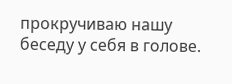прокручиваю нашу беседу у себя в голове.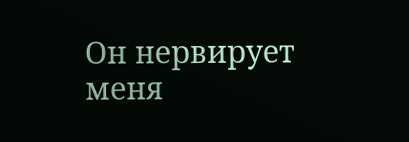Он нервирует меня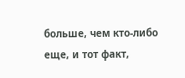больше, чем кто-либо еще, и тот факт,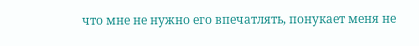что мне не нужно его впечатлять, понукает меня не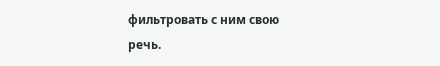фильтровать с ним свою речь.